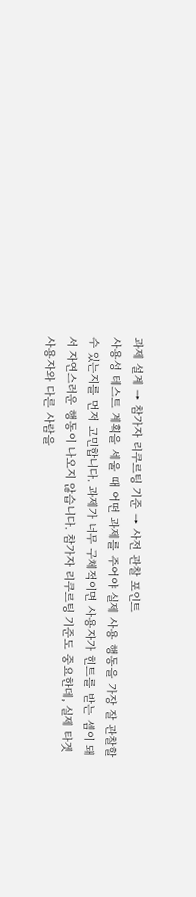과제 설계 → 참가자 리쿠르팅 기준 → 사전 관찰 포인트
사용성 테스트 계획을 세울 때 어떤 과제를 주어야 실제 사용 행동을 가장 잘 관찰할 수 있는지를 먼저 고민합니다. 과제가 너무 구체적이면 사용자가 힌트를 받는 셈이 돼서 자연스러운 행동이 나오지 않습니다. 참가자 리쿠르팅 기준도 중요한데, 실제 타겟 사용자와 다른 사람을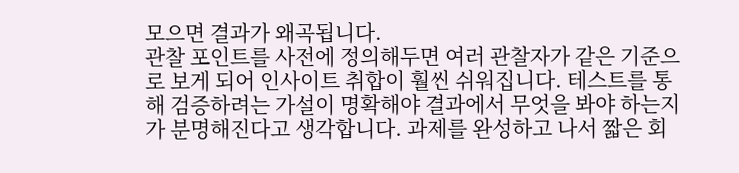모으면 결과가 왜곡됩니다.
관찰 포인트를 사전에 정의해두면 여러 관찰자가 같은 기준으로 보게 되어 인사이트 취합이 훨씬 쉬워집니다. 테스트를 통해 검증하려는 가설이 명확해야 결과에서 무엇을 봐야 하는지가 분명해진다고 생각합니다. 과제를 완성하고 나서 짧은 회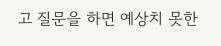고 질문을 하면 예상치 못한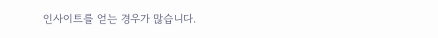인사이트를 얻는 경우가 많습니다.